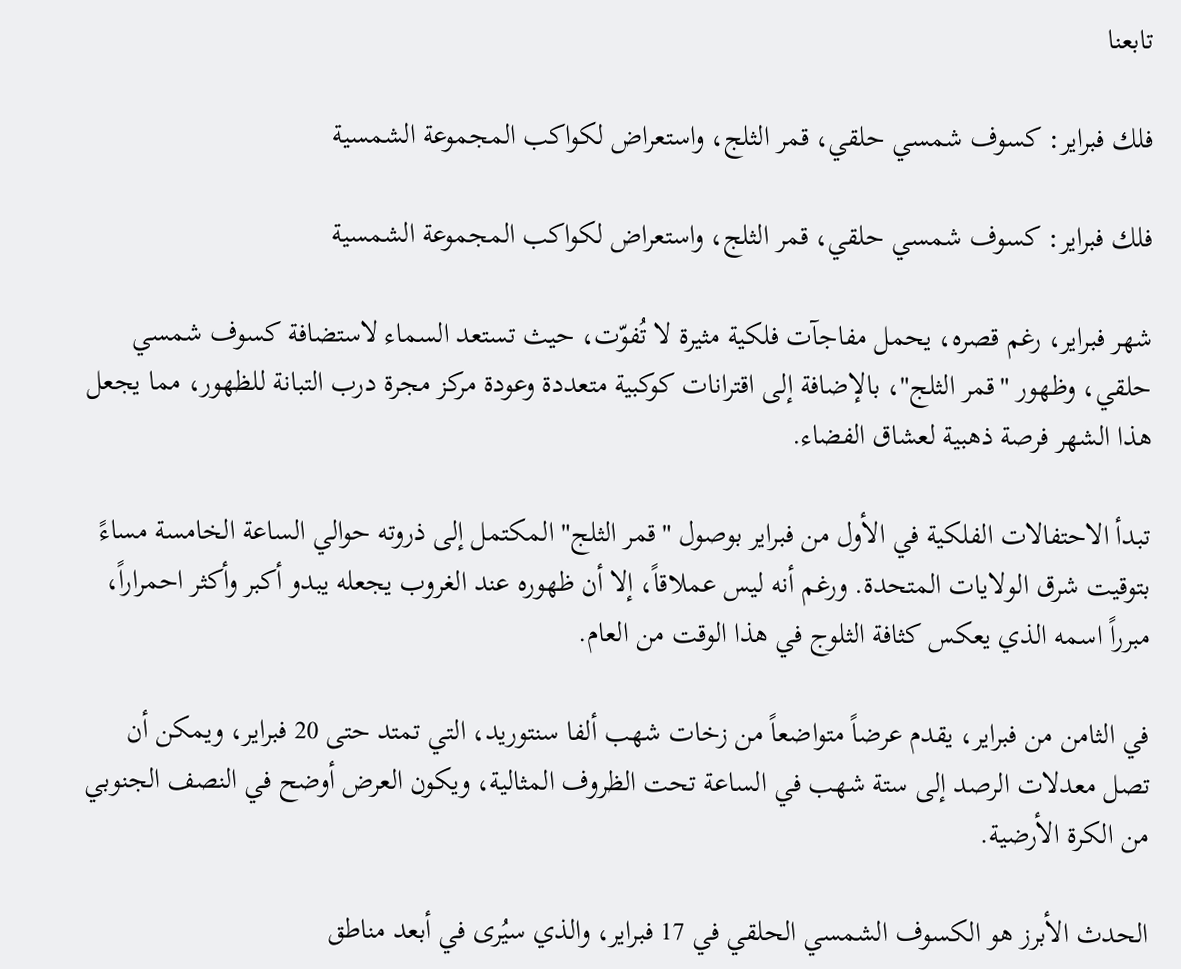تابعنا

فلك فبراير: كسوف شمسي حلقي، قمر الثلج، واستعراض لكواكب المجموعة الشمسية

فلك فبراير: كسوف شمسي حلقي، قمر الثلج، واستعراض لكواكب المجموعة الشمسية

شهر فبراير، رغم قصره، يحمل مفاجآت فلكية مثيرة لا تُفوّت، حيث تستعد السماء لاستضافة كسوف شمسي حلقي، وظهور "قمر الثلج"، بالإضافة إلى اقترانات كوكبية متعددة وعودة مركز مجرة درب التبانة للظهور، مما يجعل هذا الشهر فرصة ذهبية لعشاق الفضاء.

تبدأ الاحتفالات الفلكية في الأول من فبراير بوصول "قمر الثلج" المكتمل إلى ذروته حوالي الساعة الخامسة مساءً بتوقيت شرق الولايات المتحدة. ورغم أنه ليس عملاقاً، إلا أن ظهوره عند الغروب يجعله يبدو أكبر وأكثر احمراراً، مبرراً اسمه الذي يعكس كثافة الثلوج في هذا الوقت من العام.

في الثامن من فبراير، يقدم عرضاً متواضعاً من زخات شهب ألفا سنتوريد، التي تمتد حتى 20 فبراير، ويمكن أن تصل معدلات الرصد إلى ستة شهب في الساعة تحت الظروف المثالية، ويكون العرض أوضح في النصف الجنوبي من الكرة الأرضية.

الحدث الأبرز هو الكسوف الشمسي الحلقي في 17 فبراير، والذي سيُرى في أبعد مناطق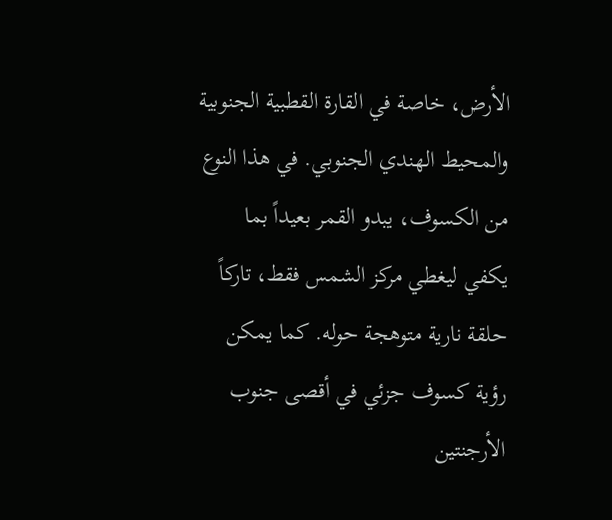الأرض، خاصة في القارة القطبية الجنوبية والمحيط الهندي الجنوبي. في هذا النوع من الكسوف، يبدو القمر بعيداً بما يكفي ليغطي مركز الشمس فقط، تاركاً حلقة نارية متوهجة حوله. كما يمكن رؤية كسوف جزئي في أقصى جنوب الأرجنتين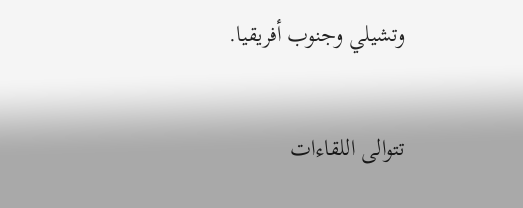وتشيلي وجنوب أفريقيا.

تتوالى اللقاءات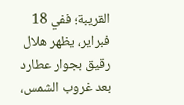القريبة؛ ففي 18 فبراير، يظهر هلال رقيق بجوار عطارد بعد غروب الشمس،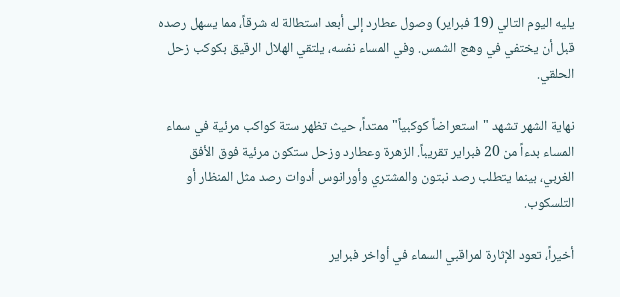يليه اليوم التالي (19 فبراير) وصول عطارد إلى أبعد استطالة له شرقاً، مما يسهل رصده قبل أن يختفي في وهج الشمس. وفي المساء نفسه، يلتقي الهلال الرقيق بكوكب زحل الحلقي.

نهاية الشهر تشهد "استعراضاً كوكبياً" ممتداً، حيث تظهر ستة كواكب مرئية في سماء المساء بدءاً من 20 فبراير تقريباً. الزهرة وعطارد وزحل ستكون مرئية فوق الأفق الغربي، بينما يتطلب رصد نبتون والمشتري وأورانوس أدوات رصد مثل المنظار أو التلسكوب.

أخيراً، تعود الإثارة لمراقبي السماء في أواخر فبراير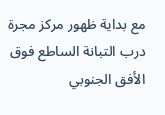مع بداية ظهور مركز مجرة درب التبانة الساطع فوق الأفق الجنوبي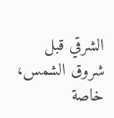الشرقي قبل شروق الشمس، خاصة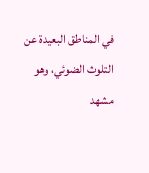في المناطق البعيدة عن التلوث الضوئي، وهو مشهد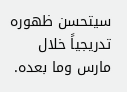سيتحسن ظهوره تدريجياً خلال مارس وما بعده.